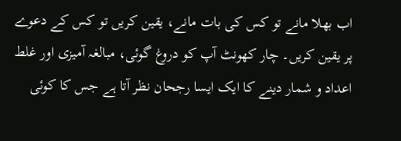اب بھلا مانے تو کس کی بات مانے، یقین کریں تو کس کے دعوے پر یقین کریں۔ چار کھونٹ آپ کو دروغ گوئی، مبالغہ آمیزی اور غلط اعداد و شمار دینے کا ایک ایسا رجحان نظر آتا ہے جس کا کوئی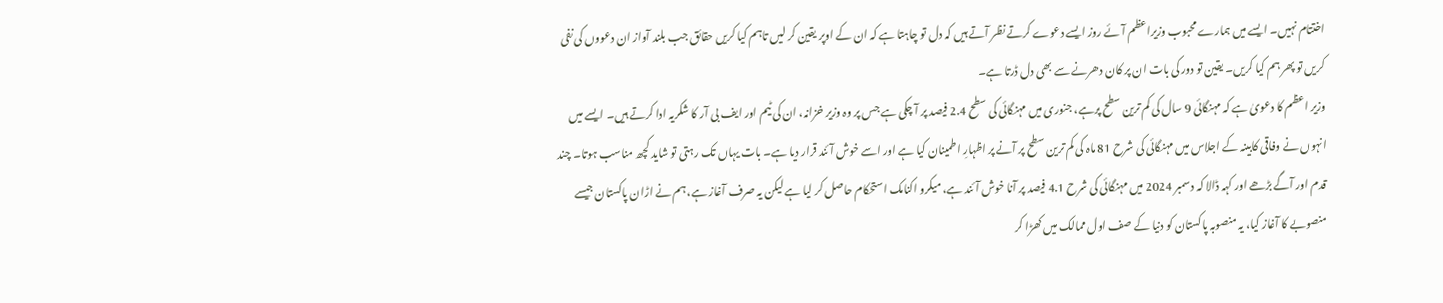اختتام نہیں۔ ایسے میں ہمارے محبوب وزیراعظم آئے روز ایسے دعوے کرتے نظر آتے ہیں کہ دل تو چاہتا ہے کہ ان کے اوپر یقین کر لیں تاہم کیا کریں حقائق جب بلند آواز ان دعووں کی نفی کریں تو پھر ہم کیا کریں۔ یقین تو دور کی بات ان پر کان دھرنے سے بھی دل ڈرتا ہے۔
وزیر اعظم کا دعویٰ ہے کہ مہنگائی 9 سال کی کم ترین سطح پرہے، جنوری میں مہنگائی کی سطح 2.4 فیصد پر آ چکی ہے جس پر وہ وزیر خزانہ، ان کی ٹیم اور ایف بی آر کا شکریہ ادا کرتے ہیں۔ ایسے میں انہوں نے وفاقی کابینہ کے اجلاس میں مہنگائی کی شرح 81 ماہ کی کم ترین سطح پر آنے پر اظہارِ اطمینان کیا ہے اور اسے خوش آئند قرار دیا ہے۔ بات یہاں تک رہتی تو شاید کچھ مناسب ہوتا۔ چند قدم اور آگے بڑھے اور کہہ ڈالا کہ دسمبر 2024 میں مہنگائی کی شرح 4.1 فیصد پر آنا خوش آئند ہے، میکرو اکنامک استحکام حاصل کر لیا ہے لیکن یہ صرف آغاز ہے، ہم نے اڑان پاکستان جیسے منصوبے کا آغاز کیا، یہ منصوبہ پاکستان کو دنیا کے صف اول ممالک میں کھڑا کر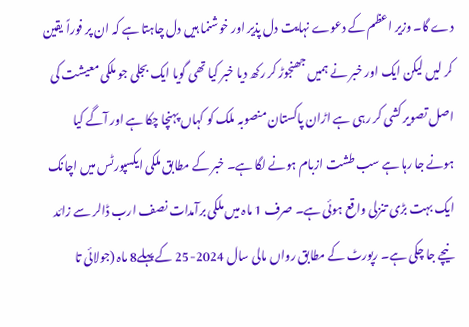دے گا۔ وزیر اعظم کے دعوے نہایت دل پذیر اور خوشنما ہیں دل چاہتا ہے کہ ان پر فوراً یقین کر لیں لیکن ایک اور خبر نے ہمیں جھنجوڑ کر رکھ دیا خبر کیا تھی گویا ایک بجلی جو ملکی معیشت کی اصل تصویر کشی کر رہی ہے اڑان پاکستان منصوبہ ملک کو کہاں پہنچا چکا ہے اور آگے کیا ہونے جا رہا ہے سب طشت ازبام ہونے لگا ہے۔ خبر کے مطابق ملکی ایکسپورٹس میں اچانک ایک بہت بڑی تنزلی واقع ہوئی ہے۔ صرف 1 ماہ میں ملکی برآمدات نصف ارب ڈالر سے زائد نیچے جا چکی ہے۔ رپورٹ کے مطابق رواں مالی سال 2024-25 کے پہلے8 ماہ (جولائی تا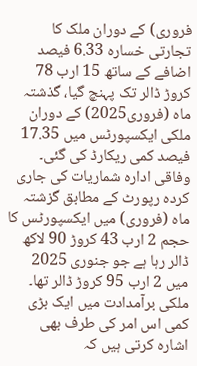فروری) کے دوران ملک کا تجارتی خسارہ 6.33 فیصد اضافے کے ساتھ 15 ارب 78 کروڑ ڈالر تک پہنچ گیا، گذشتہ ماہ (فروری2025) کے دوران ملکی ایکسپورٹس میں 17.35 فیصد کمی ریکارڈ کی گئی۔
وفاقی ادارہ شماریات کی جاری کردہ رپورٹ کے مطابق گزشتہ ماہ (فروری) میں ایکسپورٹس کا حجم 2 ارب 43 کروڑ 90 لاکھ ڈالر رہا ہے جو جنوری 2025 میں 2 ارب 95 کروڑ ڈالر تھا۔ ملکی برآمدادت میں ایک بڑی کمی اس امر کی طرف بھی اشارہ کرتی ہیں کہ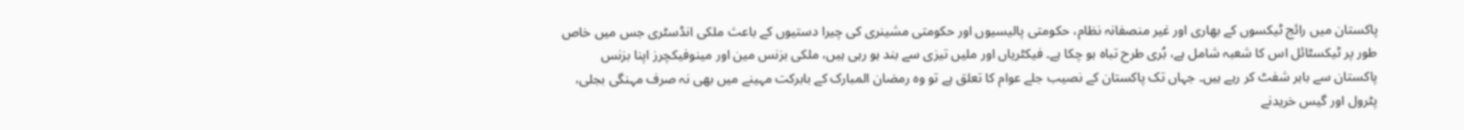پاکستان میں رائج ٹیکسوں کے بھاری اور غیر منصفانہ نظام، حکومتی پالیسیوں اور حکومتی مشینری کی چیرا دستیوں کے باعث ملکی انڈسٹری جس میں خاص طور پر ٹیکسٹائل اس کا شعبہ شامل ہے، بُری طرح تباہ ہو چکا ہے۔ فیکٹریاں اور ملیں تیزی سے بند ہو رہی ہیں، ملکی بزنس مین اور مینوفیکچرز اپنا بزنس پاکستان سے باہر شفٹ کر رہے ہیں۔ جہاں تک پاکستان کے نصیب جلے عوام کا تعلق ہے تو وہ رمضان المبارک کے بابرکت مہینے میں بھی نہ صرف مہنگی بجلی، پٹرول اور گیس خریدنے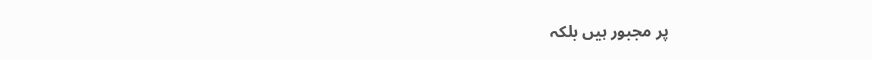پر مجبور ہیں بلکہ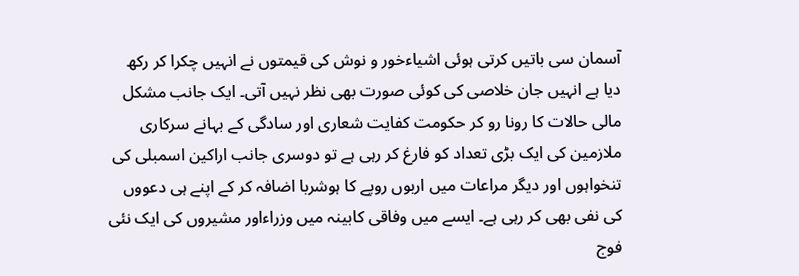آسمان سی باتیں کرتی ہوئی اشیاءخور و نوش کی قیمتوں نے انہیں چکرا کر رکھ دیا ہے انہیں جان خلاصی کی کوئی صورت بھی نظر نہیں آتی۔ ایک جانب مشکل مالی حالات کا رونا رو کر حکومت کفایت شعاری اور سادگی کے بہانے سرکاری ملازمین کی ایک بڑی تعداد کو فارغ کر رہی ہے تو دوسری جانب اراکین اسمبلی کی تنخواہوں اور دیگر مراعات میں اربوں روپے کا ہوشربا اضافہ کر کے اپنے ہی دعووں کی نفی بھی کر رہی ہے۔ ایسے میں وفاقی کابینہ میں وزراءاور مشیروں کی ایک نئی فوج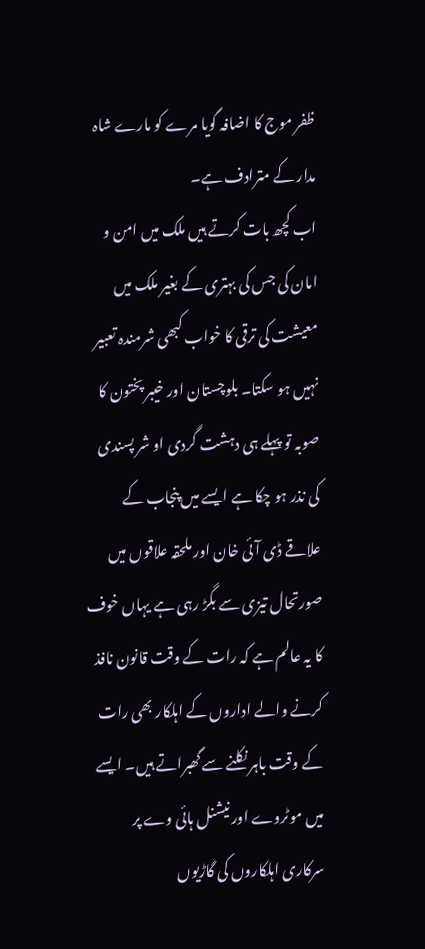ظفر موج کا اضافہ گویا مرے کو مارے شاہ مدار کے مترادف ہے۔
اب کچھ بات کرتے ہیں ملک میں امن و امان کی جس کی بہتری کے بغیر ملک میں معیشت کی ترقی کا خواب کبھی شرمندہ تعبیر نہیں ہو سکتا۔ بلوچستان اور خیبر پختون کا صوبہ تو پہلے ہی دہشت گردی او شر پسندی کی نذر ہو چکا ہے ایسے میں پنجاب کے علاقے ڈی آئی خان اور ملحقہ علاقوں میں صورتحال تیزی سے بگڑ رہی ہے یہاں خوف کا یہ عالم ہے کہ رات کے وقت قانون نافذ کرنے والے اداروں کے اہلکار بھی رات کے وقت باہر نکلنے سے گھبراتے ہیں۔ ایسے میں موٹروے اور نیشنل ہائی وے پر سرکاری اہلکاروں کی گاڑیوں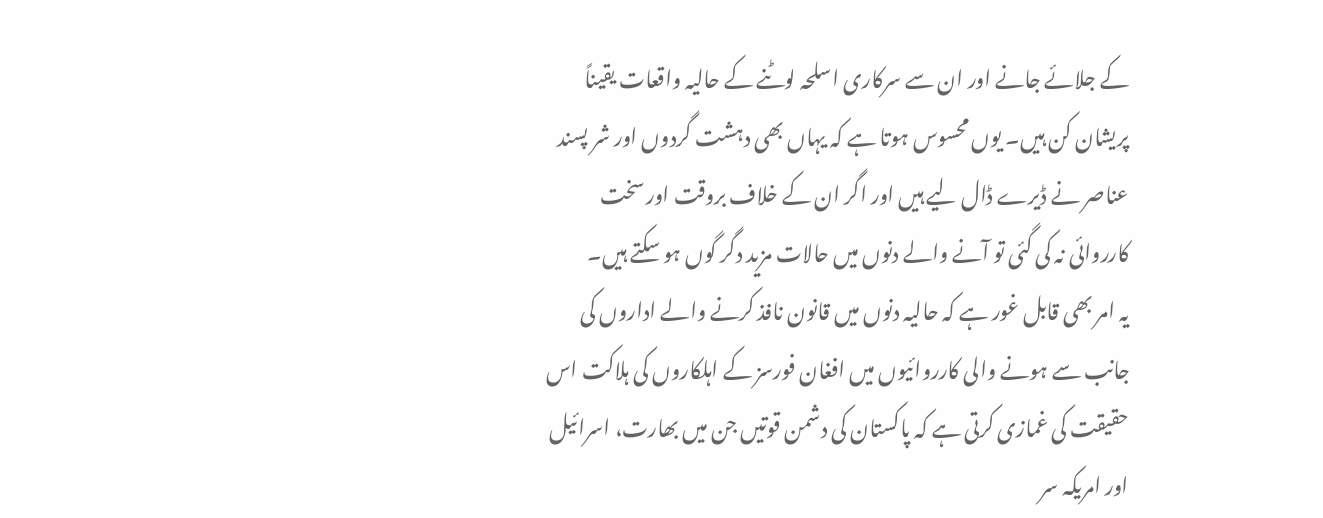کے جلائے جانے اور ان سے سرکاری اسلحہ لوٹنے کے حالیہ واقعات یقیناً پریشان کن ہیں۔ یوں محسوس ہوتا ہے کہ یہاں بھی دہشت گردوں اور شر پسند عناصر نے ڈیرے ڈال لیے ہیں اور اگر ان کے خلاف بروقت اور سخت کارروائی نہ کی گئی تو آنے والے دنوں میں حالات مزید دگر گوں ہو سکتے ہیں۔
یہ امر بھی قابل غور ہے کہ حالیہ دنوں میں قانون نافذ کرنے والے اداروں کی جانب سے ہونے والی کارروائیوں میں افغان فورسز کے اہلکاروں کی ہلاکت اس حقیقت کی غمازی کرتی ہے کہ پاکستان کی دشمن قوتیں جن میں بھارت، اسرائیل اور امریکہ سر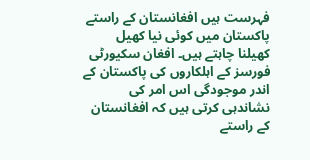فہرست ہیں افغانستان کے راستے پاکستان میں کوئی نیا کھیل کھیلنا چاہتے ہیں۔ افغان سکیورٹی فورسز کے اہلکاروں کی پاکستان کے اندر موجودگی اس امر کی نشاندہی کرتی ہیں کہ افغانستان کے راستے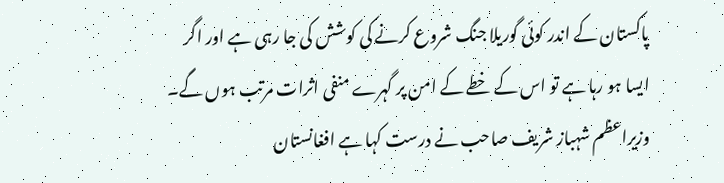پاکستان کے اندر کوئی گوریلا جنگ شروع کرنے کی کوشش کی جا رہی ہے اور اگر ایسا ہو رہا ہے تو اس کے خطے کے امن پر گہرے منفی اثرات مرتب ہوں گے۔ وزیراعظم شہباز شریف صاحب نے درست کہا ہے افغانستان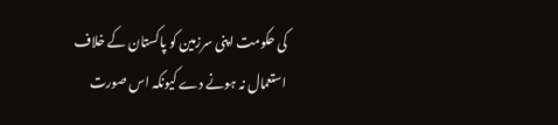کی حکومت اپنی سرزمین کو پاکستان کے خلاف استعمال نہ ہونے دے کیونکہ اس صورت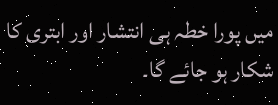میں پورا خطہ ہی انتشار اور ابتری کا شکار ہو جائے گا۔